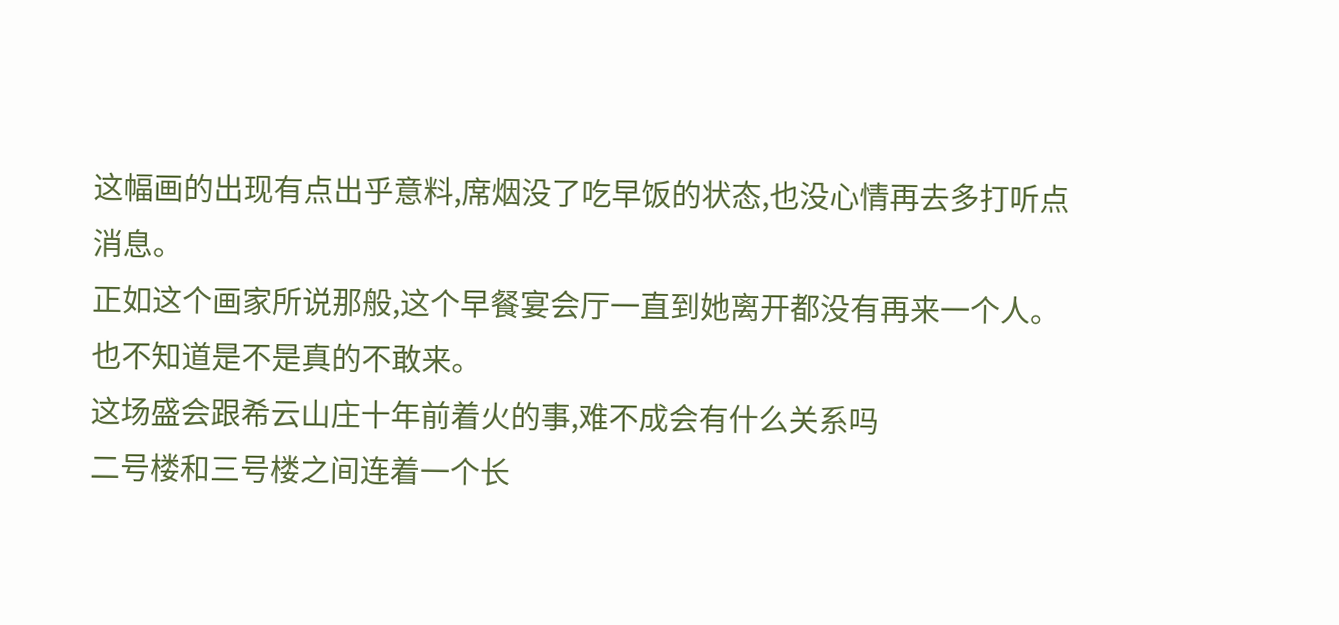这幅画的出现有点出乎意料,席烟没了吃早饭的状态,也没心情再去多打听点消息。
正如这个画家所说那般,这个早餐宴会厅一直到她离开都没有再来一个人。
也不知道是不是真的不敢来。
这场盛会跟希云山庄十年前着火的事,难不成会有什么关系吗
二号楼和三号楼之间连着一个长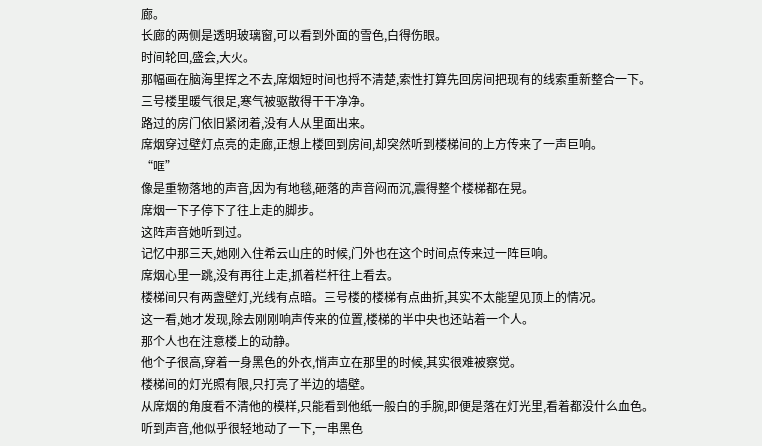廊。
长廊的两侧是透明玻璃窗,可以看到外面的雪色,白得伤眼。
时间轮回,盛会,大火。
那幅画在脑海里挥之不去,席烟短时间也捋不清楚,索性打算先回房间把现有的线索重新整合一下。
三号楼里暖气很足,寒气被驱散得干干净净。
路过的房门依旧紧闭着,没有人从里面出来。
席烟穿过壁灯点亮的走廊,正想上楼回到房间,却突然听到楼梯间的上方传来了一声巨响。
“哐”
像是重物落地的声音,因为有地毯,砸落的声音闷而沉,震得整个楼梯都在晃。
席烟一下子停下了往上走的脚步。
这阵声音她听到过。
记忆中那三天,她刚入住希云山庄的时候,门外也在这个时间点传来过一阵巨响。
席烟心里一跳,没有再往上走,抓着栏杆往上看去。
楼梯间只有两盏壁灯,光线有点暗。三号楼的楼梯有点曲折,其实不太能望见顶上的情况。
这一看,她才发现,除去刚刚响声传来的位置,楼梯的半中央也还站着一个人。
那个人也在注意楼上的动静。
他个子很高,穿着一身黑色的外衣,悄声立在那里的时候,其实很难被察觉。
楼梯间的灯光照有限,只打亮了半边的墙壁。
从席烟的角度看不清他的模样,只能看到他纸一般白的手腕,即便是落在灯光里,看着都没什么血色。
听到声音,他似乎很轻地动了一下,一串黑色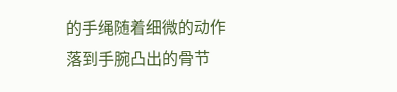的手绳随着细微的动作落到手腕凸出的骨节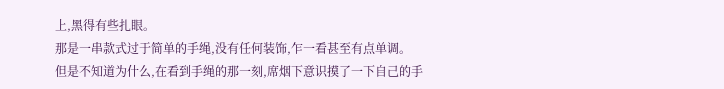上,黑得有些扎眼。
那是一串款式过于简单的手绳,没有任何装饰,乍一看甚至有点单调。
但是不知道为什么,在看到手绳的那一刻,席烟下意识摸了一下自己的手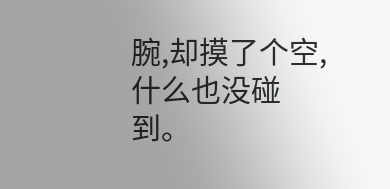腕,却摸了个空,什么也没碰到。